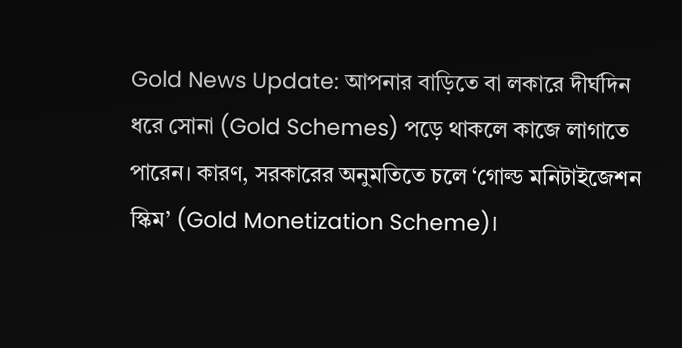Gold News Update: আপনার বাড়িতে বা লকারে দীর্ঘদিন ধরে সোনা (Gold Schemes) পড়ে থাকলে কাজে লাগাতে পারেন। কারণ, সরকারের অনুমতিতে চলে ‘গোল্ড মনিটাইজেশন স্কিম’ (Gold Monetization Scheme)।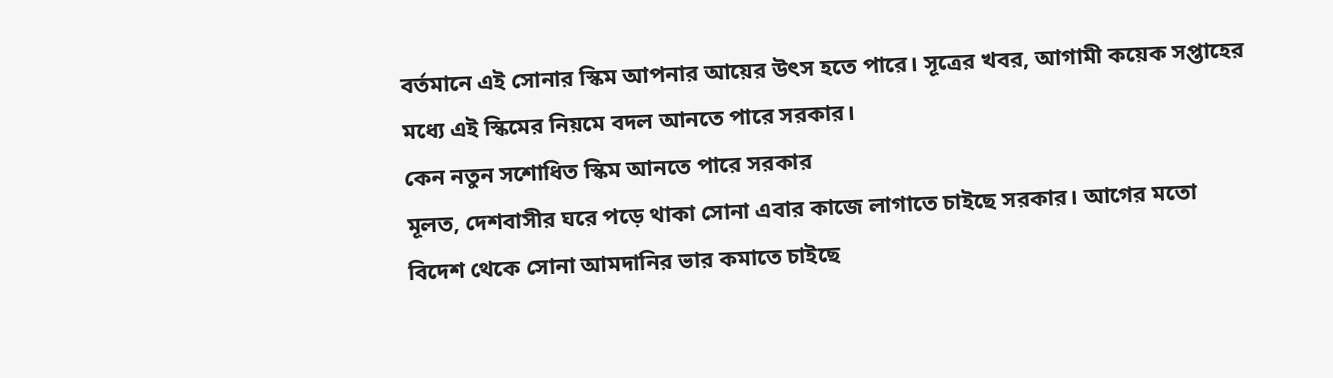বর্তমানে এই সোনার স্কিম আপনার আয়ের উৎস হতে পারে। সূত্রের খবর, আগামী কয়েক সপ্তাহের মধ্যে এই স্কিমের নিয়মে বদল আনতে পারে সরকার।
কেন নতুন সশোধিত স্কিম আনতে পারে সরকার
মূলত, দেশবাসীর ঘরে পড়ে থাকা সোনা এবার কাজে লাগাতে চাইছে সরকার। আগের মতো বিদেশ থেকে সোনা আমদানির ভার কমাতে চাইছে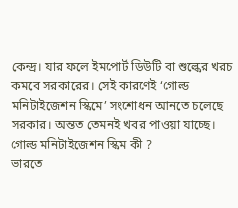কেন্দ্র। যার ফলে ইমপোর্ট ডিউটি বা শুল্কের খরচ কমবে সরকারের। সেই কারণেই ‘গোল্ড মনিটাইজেশন স্কিমে’ সংশোধন আনতে চলেছে সরকার। অন্তত তেমনই খবর পাওয়া যাচ্ছে।
গোল্ড মনিটাইজেশন স্কিম কী ?
ভারতে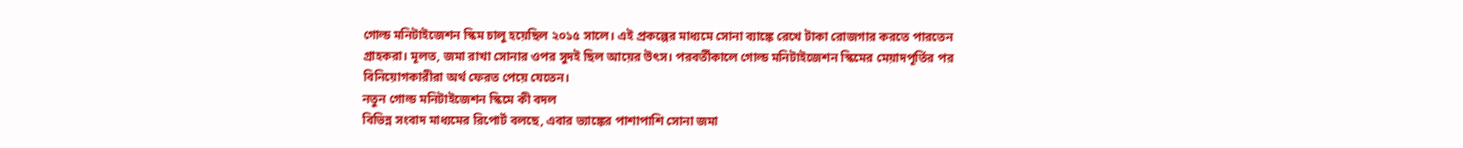গোল্ড মনিটাইজেশন স্কিম চালু হয়েছিল ২০১৫ সালে। এই প্রকল্পের মাধ্যমে সোনা ব্যাঙ্কে রেখে টাকা রোজগার করতে পারতেন গ্রাহকরা। মূলত, জমা রাখা সোনার ওপর সুদই ছিল আয়ের উৎস। পরবর্তীকালে গোল্ড মনিটাইজেশন স্কিমের মেয়াদপূর্তির পর বিনিয়োগকারীরা অর্থ ফেরত পেয়ে যেতেন।
নতুন গোল্ড মনিটাইজেশন স্কিমে কী বদল
বিভিন্ন সংবাদ মাধ্যমের রিপোর্ট বলছে, এবার ভ্যাঙ্কের পাশাপাশি সোনা জমা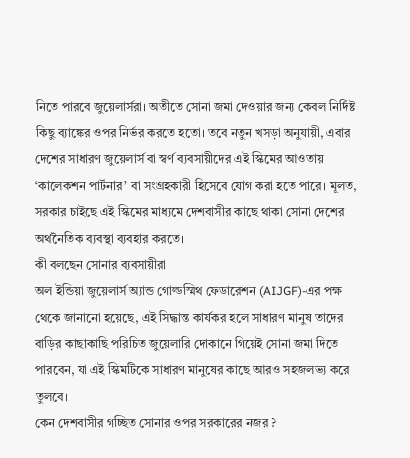নিতে পারবে জুয়েলার্সরা। অতীতে সোনা জমা দেওয়ার জন্য কেবল নির্দিষ্ট কিছু ব্যাঙ্কের ওপর নির্ভর করতে হতো। তবে নতুন খসড়া অনুযায়ী, এবার দেশের সাধারণ জুয়েলার্স বা স্বর্ণ ব্যবসায়ীদের এই স্কিমের আওতায় ‘কালেকশন পার্টনার’ বা সংগ্রহকারী হিসেবে যোগ করা হতে পারে। মূলত, সরকার চাইছে এই স্কিমের মাধ্যমে দেশবাসীর কাছে থাকা সোনা দেশের অর্থনৈতিক ব্যবস্থা ব্যবহার করতে।
কী বলছেন সোনার ব্যবসায়ীরা
অল ইন্ডিয়া জুয়েলার্স অ্যান্ড গোল্ডস্মিথ ফেডারেশন (AIJGF)-এর পক্ষ থেকে জানানো হয়েছে, এই সিদ্ধান্ত কার্যকর হলে সাধারণ মানুষ তাদের বাড়ির কাছাকাছি পরিচিত জুয়েলারি দোকানে গিয়েই সোনা জমা দিতে পারবেন, যা এই স্কিমটিকে সাধারণ মানুষের কাছে আরও সহজলভ্য করে তুলবে।
কেন দেশবাসীর গচ্ছিত সোনার ওপর সরকারের নজর ?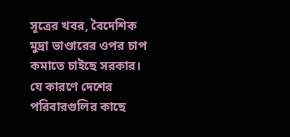সূত্রের খবর, বৈদেশিক মুদ্রা ভাণ্ডারের ওপর চাপ কমাতে চাইছে সরকার। যে কারণে দেশের পরিবারগুলির কাছে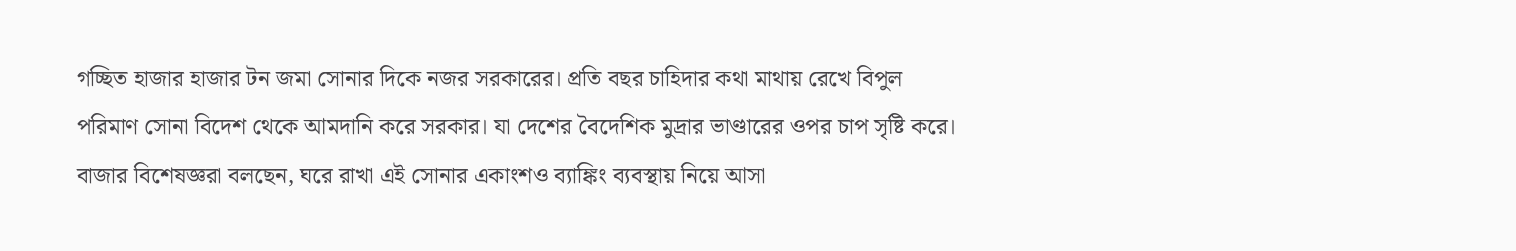গচ্ছিত হাজার হাজার টন জমা সোনার দিকে নজর সরকারের। প্রতি বছর চাহিদার কথা মাথায় রেখে বিপুল পরিমাণ সোনা বিদেশ থেকে আমদানি করে সরকার। যা দেশের বৈদেশিক মুদ্রার ভাণ্ডারের ওপর চাপ সৃষ্টি করে। বাজার বিশেষজ্ঞরা বলছেন, ঘরে রাখা এই সোনার একাংশও ব্যাঙ্কিং ব্যবস্থায় নিয়ে আসা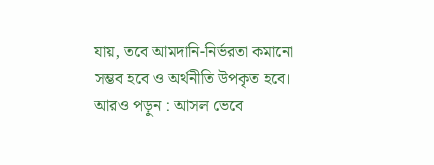যায়, তবে আমদানি-নির্ভরতা কমানো সম্ভব হবে ও অর্থনীতি উপকৃত হবে।
আরও পড়ুন : আসল ভেবে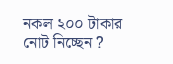নকল ২০০ টাকার নোট নিচ্ছেন ?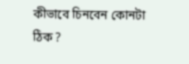কীভাবে চিনবেন কোনটা ঠিক ?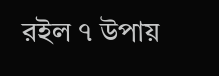রইল ৭ উপায়